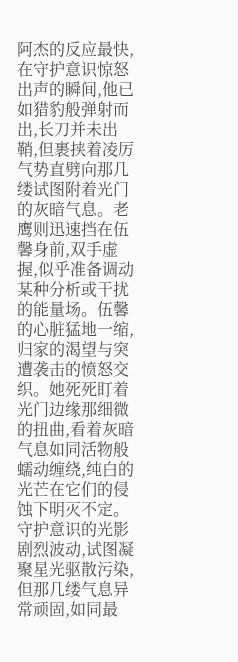阿杰的反应最快,在守护意识惊怒出声的瞬间,他已如猎豹般弹射而出,长刀并未出鞘,但裹挟着凌厉气势直劈向那几缕试图附着光门的灰暗气息。老鹰则迅速挡在伍馨身前,双手虚握,似乎准备调动某种分析或干扰的能量场。伍馨的心脏猛地一缩,归家的渴望与突遭袭击的愤怒交织。她死死盯着光门边缘那细微的扭曲,看着灰暗气息如同活物般蠕动缠绕,纯白的光芒在它们的侵蚀下明灭不定。守护意识的光影剧烈波动,试图凝聚星光驱散污染,但那几缕气息异常顽固,如同最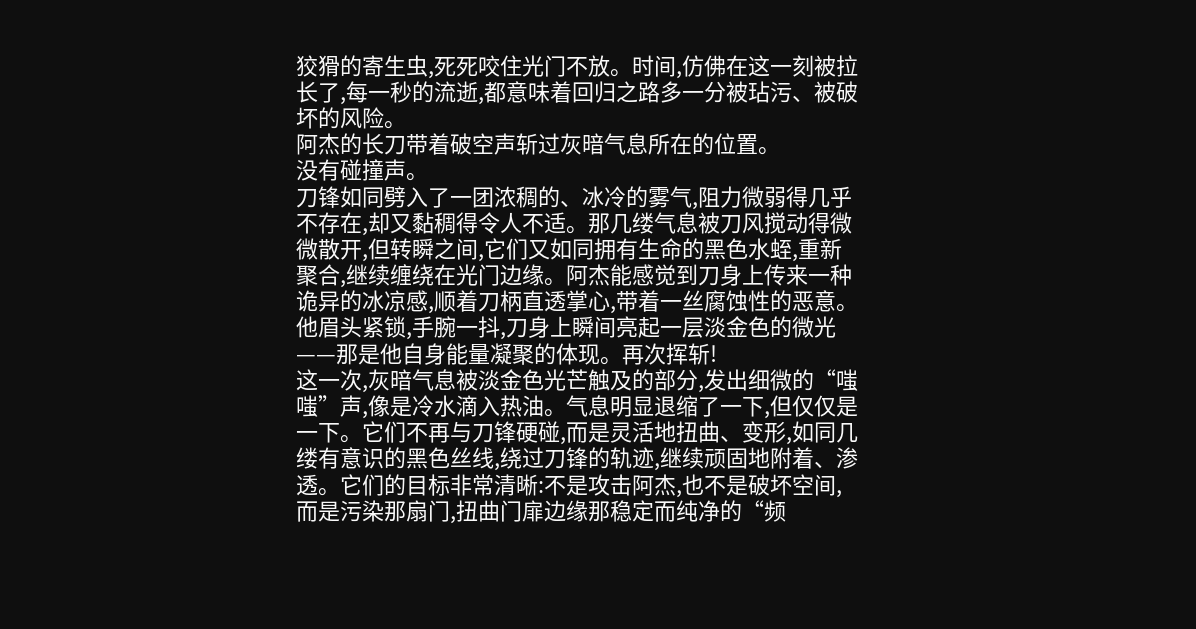狡猾的寄生虫,死死咬住光门不放。时间,仿佛在这一刻被拉长了,每一秒的流逝,都意味着回归之路多一分被玷污、被破坏的风险。
阿杰的长刀带着破空声斩过灰暗气息所在的位置。
没有碰撞声。
刀锋如同劈入了一团浓稠的、冰冷的雾气,阻力微弱得几乎不存在,却又黏稠得令人不适。那几缕气息被刀风搅动得微微散开,但转瞬之间,它们又如同拥有生命的黑色水蛭,重新聚合,继续缠绕在光门边缘。阿杰能感觉到刀身上传来一种诡异的冰凉感,顺着刀柄直透掌心,带着一丝腐蚀性的恶意。他眉头紧锁,手腕一抖,刀身上瞬间亮起一层淡金色的微光——那是他自身能量凝聚的体现。再次挥斩!
这一次,灰暗气息被淡金色光芒触及的部分,发出细微的“嗤嗤”声,像是冷水滴入热油。气息明显退缩了一下,但仅仅是一下。它们不再与刀锋硬碰,而是灵活地扭曲、变形,如同几缕有意识的黑色丝线,绕过刀锋的轨迹,继续顽固地附着、渗透。它们的目标非常清晰:不是攻击阿杰,也不是破坏空间,而是污染那扇门,扭曲门扉边缘那稳定而纯净的“频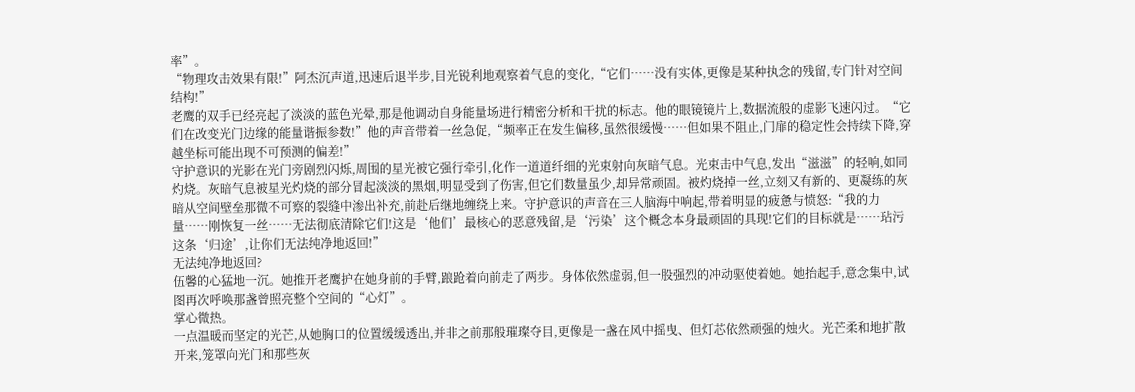率”。
“物理攻击效果有限!”阿杰沉声道,迅速后退半步,目光锐利地观察着气息的变化,“它们……没有实体,更像是某种执念的残留,专门针对空间结构!”
老鹰的双手已经亮起了淡淡的蓝色光晕,那是他调动自身能量场进行精密分析和干扰的标志。他的眼镜镜片上,数据流般的虚影飞速闪过。“它们在改变光门边缘的能量谐振参数!”他的声音带着一丝急促,“频率正在发生偏移,虽然很缓慢……但如果不阻止,门扉的稳定性会持续下降,穿越坐标可能出现不可预测的偏差!”
守护意识的光影在光门旁剧烈闪烁,周围的星光被它强行牵引,化作一道道纤细的光束射向灰暗气息。光束击中气息,发出“滋滋”的轻响,如同灼烧。灰暗气息被星光灼烧的部分冒起淡淡的黑烟,明显受到了伤害,但它们数量虽少,却异常顽固。被灼烧掉一丝,立刻又有新的、更凝练的灰暗从空间壁垒那微不可察的裂缝中渗出补充,前赴后继地缠绕上来。守护意识的声音在三人脑海中响起,带着明显的疲惫与愤怒:“我的力量……刚恢复一丝……无法彻底清除它们!这是‘他们’最核心的恶意残留,是‘污染’这个概念本身最顽固的具现!它们的目标就是……玷污这条‘归途’,让你们无法纯净地返回!”
无法纯净地返回?
伍馨的心猛地一沉。她推开老鹰护在她身前的手臂,踉跄着向前走了两步。身体依然虚弱,但一股强烈的冲动驱使着她。她抬起手,意念集中,试图再次呼唤那盏曾照亮整个空间的“心灯”。
掌心微热。
一点温暖而坚定的光芒,从她胸口的位置缓缓透出,并非之前那般璀璨夺目,更像是一盏在风中摇曳、但灯芯依然顽强的烛火。光芒柔和地扩散开来,笼罩向光门和那些灰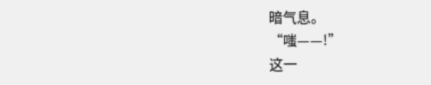暗气息。
“嗤——!”
这一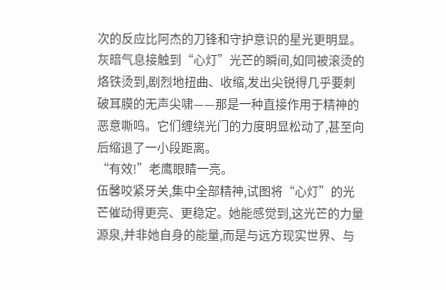次的反应比阿杰的刀锋和守护意识的星光更明显。灰暗气息接触到“心灯”光芒的瞬间,如同被滚烫的烙铁烫到,剧烈地扭曲、收缩,发出尖锐得几乎要刺破耳膜的无声尖啸——那是一种直接作用于精神的恶意嘶鸣。它们缠绕光门的力度明显松动了,甚至向后缩退了一小段距离。
“有效!”老鹰眼睛一亮。
伍馨咬紧牙关,集中全部精神,试图将“心灯”的光芒催动得更亮、更稳定。她能感觉到,这光芒的力量源泉,并非她自身的能量,而是与远方现实世界、与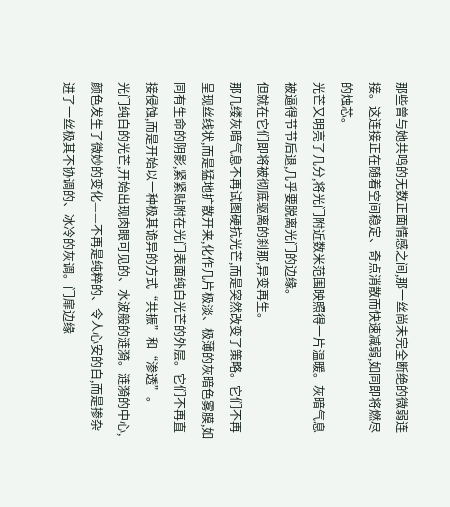那些曾与她共鸣的无数正面情感之间,那一丝尚未完全断绝的微弱连接。这连接正在随着空间稳定、奇点消散而快速减弱,如同即将燃尽的烛芯。
光芒又明亮了几分,将光门附近数米范围映照得一片温暖。灰暗气息被逼得节节后退,几乎要脱离光门的边缘。
但就在它们即将被彻底驱离的刹那,异变再生。
那几缕灰暗气息不再试图硬抗光芒,而是突然改变了策略。它们不再呈现丝线状,而是猛地扩散开来,化作几片极淡、极薄的灰暗色雾膜,如同有生命的阴影,紧紧贴附在光门表面纯白光芒的外层。它们不再直接侵蚀,而是开始以一种极其诡异的方式“共振”和“渗透”。
光门纯白的光芒,开始出现肉眼可见的、水波般的涟漪。涟漪的中心,颜色发生了微妙的变化——不再是纯粹的、令人心安的白,而是掺杂进了一丝极其不协调的、冰冷的灰调。门扉边缘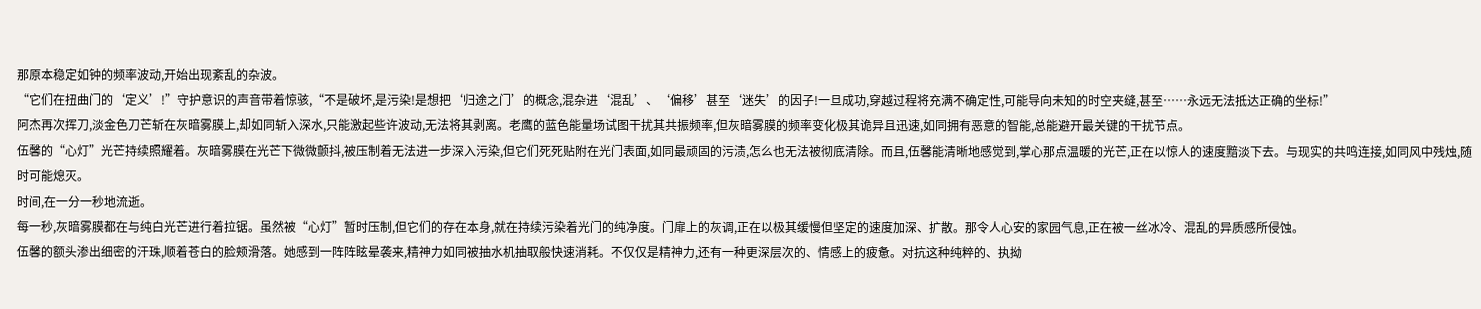那原本稳定如钟的频率波动,开始出现紊乱的杂波。
“它们在扭曲门的‘定义’!”守护意识的声音带着惊骇,“不是破坏,是污染!是想把‘归途之门’的概念,混杂进‘混乱’、‘偏移’甚至‘迷失’的因子!一旦成功,穿越过程将充满不确定性,可能导向未知的时空夹缝,甚至……永远无法抵达正确的坐标!”
阿杰再次挥刀,淡金色刀芒斩在灰暗雾膜上,却如同斩入深水,只能激起些许波动,无法将其剥离。老鹰的蓝色能量场试图干扰其共振频率,但灰暗雾膜的频率变化极其诡异且迅速,如同拥有恶意的智能,总能避开最关键的干扰节点。
伍馨的“心灯”光芒持续照耀着。灰暗雾膜在光芒下微微颤抖,被压制着无法进一步深入污染,但它们死死贴附在光门表面,如同最顽固的污渍,怎么也无法被彻底清除。而且,伍馨能清晰地感觉到,掌心那点温暖的光芒,正在以惊人的速度黯淡下去。与现实的共鸣连接,如同风中残烛,随时可能熄灭。
时间,在一分一秒地流逝。
每一秒,灰暗雾膜都在与纯白光芒进行着拉锯。虽然被“心灯”暂时压制,但它们的存在本身,就在持续污染着光门的纯净度。门扉上的灰调,正在以极其缓慢但坚定的速度加深、扩散。那令人心安的家园气息,正在被一丝冰冷、混乱的异质感所侵蚀。
伍馨的额头渗出细密的汗珠,顺着苍白的脸颊滑落。她感到一阵阵眩晕袭来,精神力如同被抽水机抽取般快速消耗。不仅仅是精神力,还有一种更深层次的、情感上的疲惫。对抗这种纯粹的、执拗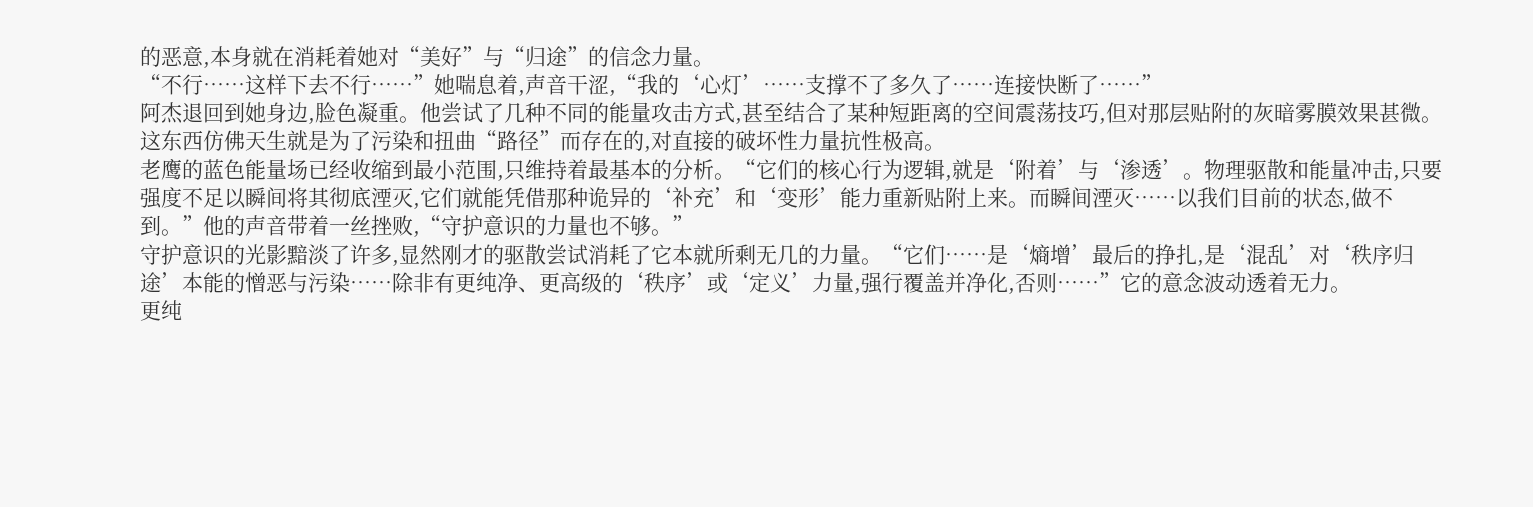的恶意,本身就在消耗着她对“美好”与“归途”的信念力量。
“不行……这样下去不行……”她喘息着,声音干涩,“我的‘心灯’……支撑不了多久了……连接快断了……”
阿杰退回到她身边,脸色凝重。他尝试了几种不同的能量攻击方式,甚至结合了某种短距离的空间震荡技巧,但对那层贴附的灰暗雾膜效果甚微。这东西仿佛天生就是为了污染和扭曲“路径”而存在的,对直接的破坏性力量抗性极高。
老鹰的蓝色能量场已经收缩到最小范围,只维持着最基本的分析。“它们的核心行为逻辑,就是‘附着’与‘渗透’。物理驱散和能量冲击,只要强度不足以瞬间将其彻底湮灭,它们就能凭借那种诡异的‘补充’和‘变形’能力重新贴附上来。而瞬间湮灭……以我们目前的状态,做不到。”他的声音带着一丝挫败,“守护意识的力量也不够。”
守护意识的光影黯淡了许多,显然刚才的驱散尝试消耗了它本就所剩无几的力量。“它们……是‘熵增’最后的挣扎,是‘混乱’对‘秩序归途’本能的憎恶与污染……除非有更纯净、更高级的‘秩序’或‘定义’力量,强行覆盖并净化,否则……”它的意念波动透着无力。
更纯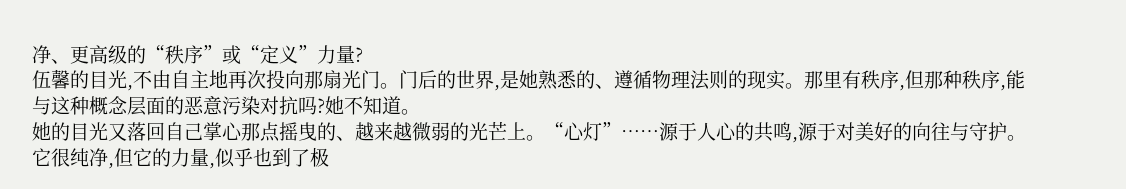净、更高级的“秩序”或“定义”力量?
伍馨的目光,不由自主地再次投向那扇光门。门后的世界,是她熟悉的、遵循物理法则的现实。那里有秩序,但那种秩序,能与这种概念层面的恶意污染对抗吗?她不知道。
她的目光又落回自己掌心那点摇曳的、越来越微弱的光芒上。“心灯”……源于人心的共鸣,源于对美好的向往与守护。它很纯净,但它的力量,似乎也到了极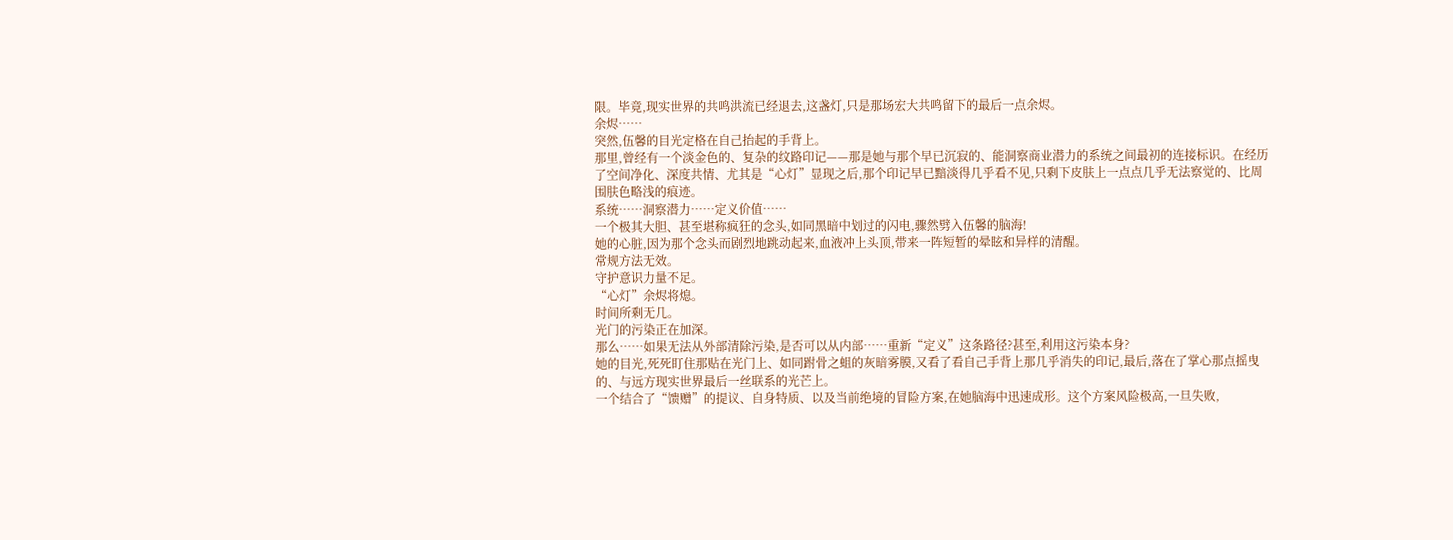限。毕竟,现实世界的共鸣洪流已经退去,这盏灯,只是那场宏大共鸣留下的最后一点余烬。
余烬……
突然,伍馨的目光定格在自己抬起的手背上。
那里,曾经有一个淡金色的、复杂的纹路印记——那是她与那个早已沉寂的、能洞察商业潜力的系统之间最初的连接标识。在经历了空间净化、深度共情、尤其是“心灯”显现之后,那个印记早已黯淡得几乎看不见,只剩下皮肤上一点点几乎无法察觉的、比周围肤色略浅的痕迹。
系统……洞察潜力……定义价值……
一个极其大胆、甚至堪称疯狂的念头,如同黑暗中划过的闪电,骤然劈入伍馨的脑海!
她的心脏,因为那个念头而剧烈地跳动起来,血液冲上头顶,带来一阵短暂的晕眩和异样的清醒。
常规方法无效。
守护意识力量不足。
“心灯”余烬将熄。
时间所剩无几。
光门的污染正在加深。
那么……如果无法从外部清除污染,是否可以从内部……重新“定义”这条路径?甚至,利用这污染本身?
她的目光,死死盯住那贴在光门上、如同跗骨之蛆的灰暗雾膜,又看了看自己手背上那几乎消失的印记,最后,落在了掌心那点摇曳的、与远方现实世界最后一丝联系的光芒上。
一个结合了“馈赠”的提议、自身特质、以及当前绝境的冒险方案,在她脑海中迅速成形。这个方案风险极高,一旦失败,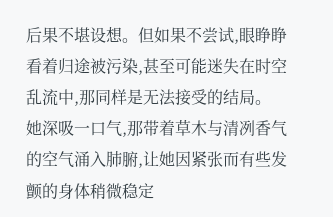后果不堪设想。但如果不尝试,眼睁睁看着归途被污染,甚至可能迷失在时空乱流中,那同样是无法接受的结局。
她深吸一口气,那带着草木与清冽香气的空气涌入肺腑,让她因紧张而有些发颤的身体稍微稳定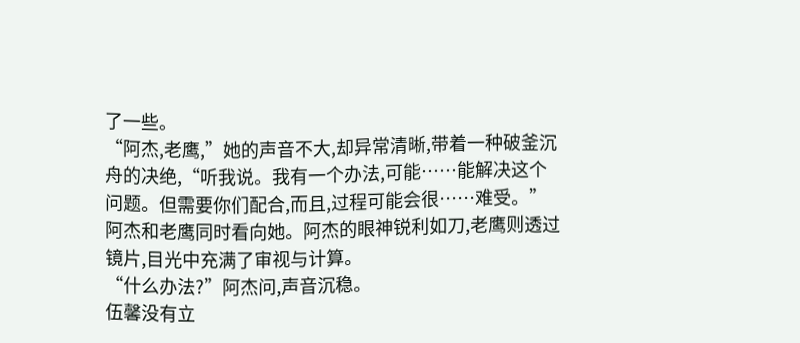了一些。
“阿杰,老鹰,”她的声音不大,却异常清晰,带着一种破釜沉舟的决绝,“听我说。我有一个办法,可能……能解决这个问题。但需要你们配合,而且,过程可能会很……难受。”
阿杰和老鹰同时看向她。阿杰的眼神锐利如刀,老鹰则透过镜片,目光中充满了审视与计算。
“什么办法?”阿杰问,声音沉稳。
伍馨没有立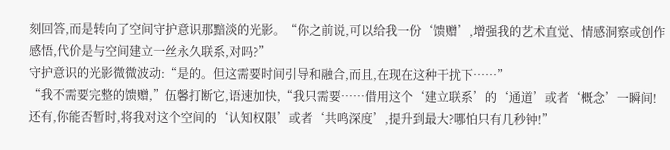刻回答,而是转向了空间守护意识那黯淡的光影。“你之前说,可以给我一份‘馈赠’,增强我的艺术直觉、情感洞察或创作感悟,代价是与空间建立一丝永久联系,对吗?”
守护意识的光影微微波动:“是的。但这需要时间引导和融合,而且,在现在这种干扰下……”
“我不需要完整的馈赠,”伍馨打断它,语速加快,“我只需要……借用这个‘建立联系’的‘通道’或者‘概念’一瞬间!还有,你能否暂时,将我对这个空间的‘认知权限’或者‘共鸣深度’,提升到最大?哪怕只有几秒钟!”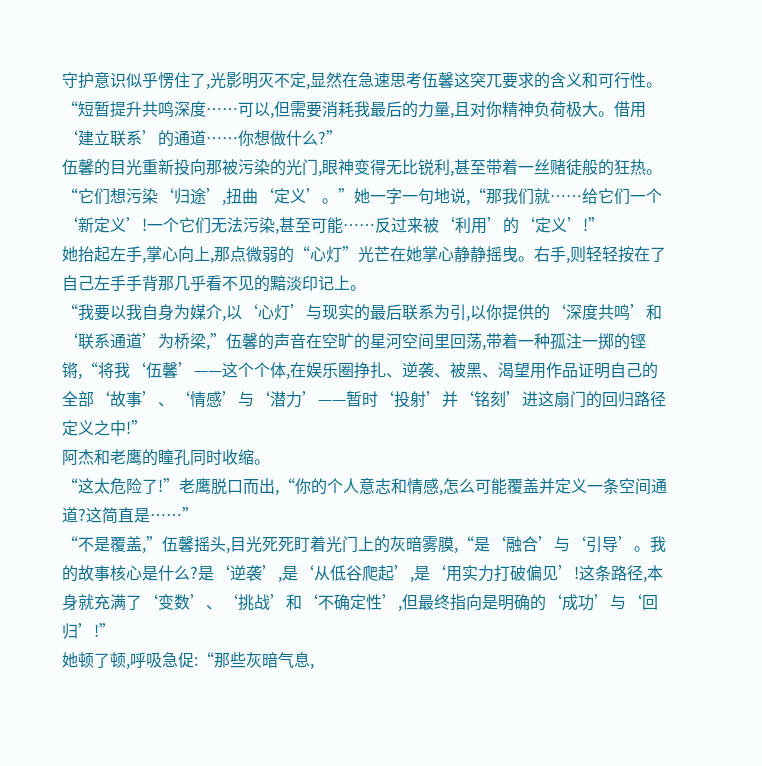守护意识似乎愣住了,光影明灭不定,显然在急速思考伍馨这突兀要求的含义和可行性。“短暂提升共鸣深度……可以,但需要消耗我最后的力量,且对你精神负荷极大。借用‘建立联系’的通道……你想做什么?”
伍馨的目光重新投向那被污染的光门,眼神变得无比锐利,甚至带着一丝赌徒般的狂热。
“它们想污染‘归途’,扭曲‘定义’。”她一字一句地说,“那我们就……给它们一个‘新定义’!一个它们无法污染,甚至可能……反过来被‘利用’的‘定义’!”
她抬起左手,掌心向上,那点微弱的“心灯”光芒在她掌心静静摇曳。右手,则轻轻按在了自己左手手背那几乎看不见的黯淡印记上。
“我要以我自身为媒介,以‘心灯’与现实的最后联系为引,以你提供的‘深度共鸣’和‘联系通道’为桥梁,”伍馨的声音在空旷的星河空间里回荡,带着一种孤注一掷的铿锵,“将我‘伍馨’——这个个体,在娱乐圈挣扎、逆袭、被黑、渴望用作品证明自己的全部‘故事’、‘情感’与‘潜力’——暂时‘投射’并‘铭刻’进这扇门的回归路径定义之中!”
阿杰和老鹰的瞳孔同时收缩。
“这太危险了!”老鹰脱口而出,“你的个人意志和情感,怎么可能覆盖并定义一条空间通道?这简直是……”
“不是覆盖,”伍馨摇头,目光死死盯着光门上的灰暗雾膜,“是‘融合’与‘引导’。我的故事核心是什么?是‘逆袭’,是‘从低谷爬起’,是‘用实力打破偏见’!这条路径,本身就充满了‘变数’、‘挑战’和‘不确定性’,但最终指向是明确的‘成功’与‘回归’!”
她顿了顿,呼吸急促:“那些灰暗气息,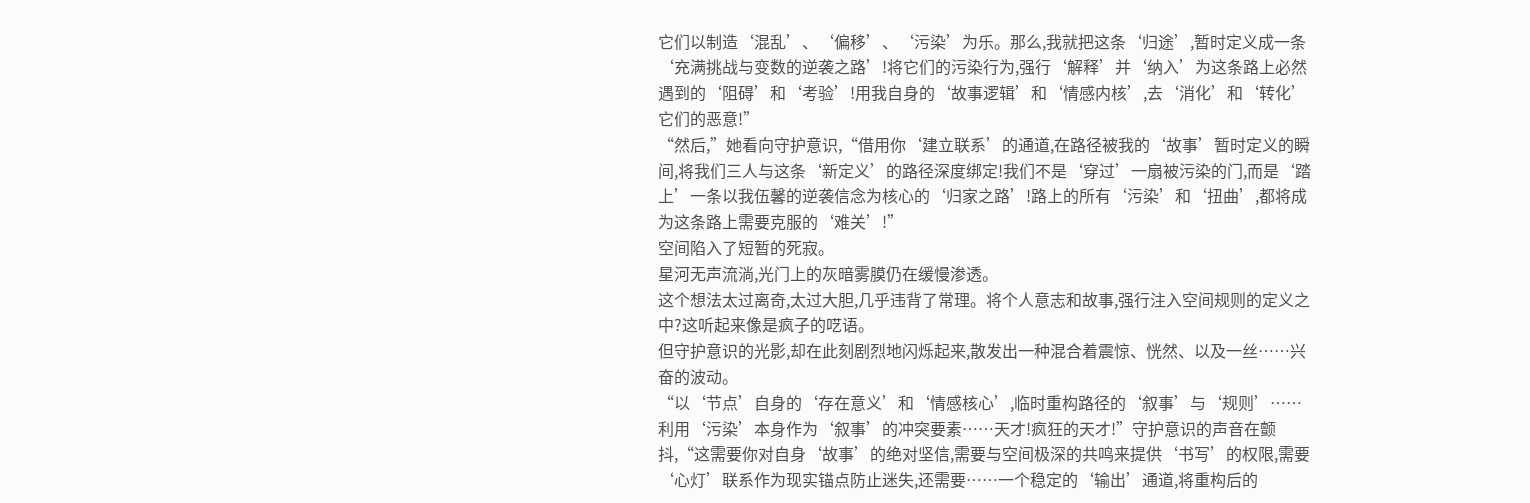它们以制造‘混乱’、‘偏移’、‘污染’为乐。那么,我就把这条‘归途’,暂时定义成一条‘充满挑战与变数的逆袭之路’!将它们的污染行为,强行‘解释’并‘纳入’为这条路上必然遇到的‘阻碍’和‘考验’!用我自身的‘故事逻辑’和‘情感内核’,去‘消化’和‘转化’它们的恶意!”
“然后,”她看向守护意识,“借用你‘建立联系’的通道,在路径被我的‘故事’暂时定义的瞬间,将我们三人与这条‘新定义’的路径深度绑定!我们不是‘穿过’一扇被污染的门,而是‘踏上’一条以我伍馨的逆袭信念为核心的‘归家之路’!路上的所有‘污染’和‘扭曲’,都将成为这条路上需要克服的‘难关’!”
空间陷入了短暂的死寂。
星河无声流淌,光门上的灰暗雾膜仍在缓慢渗透。
这个想法太过离奇,太过大胆,几乎违背了常理。将个人意志和故事,强行注入空间规则的定义之中?这听起来像是疯子的呓语。
但守护意识的光影,却在此刻剧烈地闪烁起来,散发出一种混合着震惊、恍然、以及一丝……兴奋的波动。
“以‘节点’自身的‘存在意义’和‘情感核心’,临时重构路径的‘叙事’与‘规则’……利用‘污染’本身作为‘叙事’的冲突要素……天才!疯狂的天才!”守护意识的声音在颤抖,“这需要你对自身‘故事’的绝对坚信,需要与空间极深的共鸣来提供‘书写’的权限,需要‘心灯’联系作为现实锚点防止迷失,还需要……一个稳定的‘输出’通道,将重构后的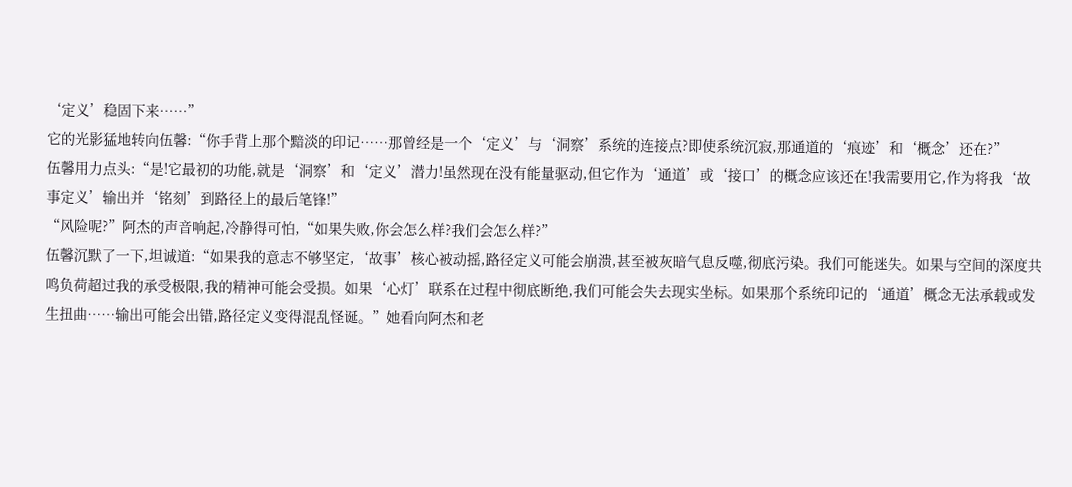‘定义’稳固下来……”
它的光影猛地转向伍馨:“你手背上那个黯淡的印记……那曾经是一个‘定义’与‘洞察’系统的连接点?即使系统沉寂,那通道的‘痕迹’和‘概念’还在?”
伍馨用力点头:“是!它最初的功能,就是‘洞察’和‘定义’潜力!虽然现在没有能量驱动,但它作为‘通道’或‘接口’的概念应该还在!我需要用它,作为将我‘故事定义’输出并‘铭刻’到路径上的最后笔锋!”
“风险呢?”阿杰的声音响起,冷静得可怕,“如果失败,你会怎么样?我们会怎么样?”
伍馨沉默了一下,坦诚道:“如果我的意志不够坚定,‘故事’核心被动摇,路径定义可能会崩溃,甚至被灰暗气息反噬,彻底污染。我们可能迷失。如果与空间的深度共鸣负荷超过我的承受极限,我的精神可能会受损。如果‘心灯’联系在过程中彻底断绝,我们可能会失去现实坐标。如果那个系统印记的‘通道’概念无法承载或发生扭曲……输出可能会出错,路径定义变得混乱怪诞。”她看向阿杰和老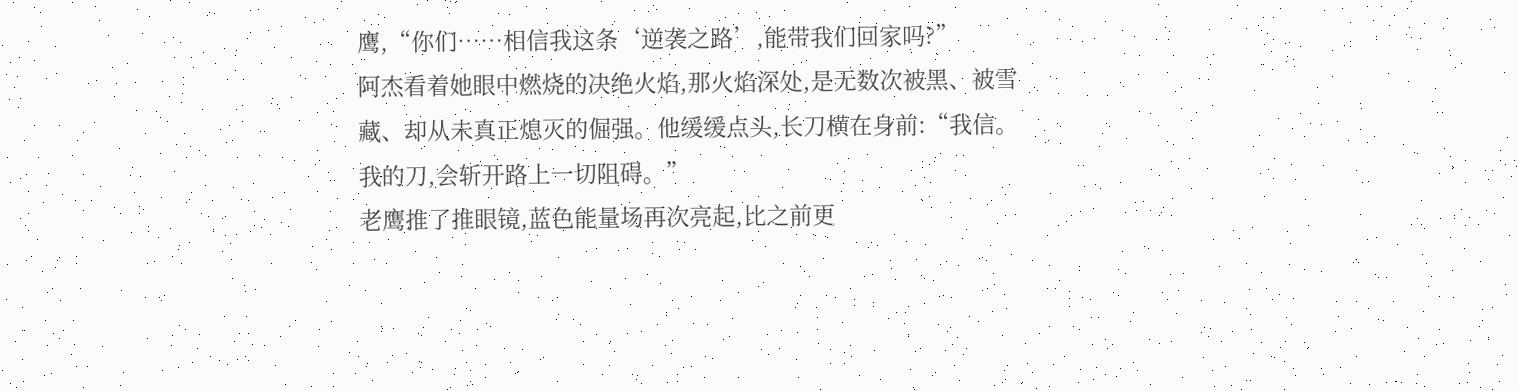鹰,“你们……相信我这条‘逆袭之路’,能带我们回家吗?”
阿杰看着她眼中燃烧的决绝火焰,那火焰深处,是无数次被黑、被雪藏、却从未真正熄灭的倔强。他缓缓点头,长刀横在身前:“我信。我的刀,会斩开路上一切阻碍。”
老鹰推了推眼镜,蓝色能量场再次亮起,比之前更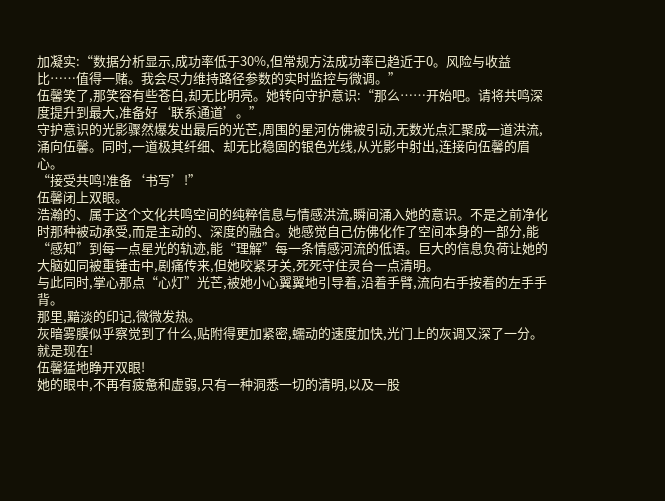加凝实:“数据分析显示,成功率低于30%,但常规方法成功率已趋近于0。风险与收益比……值得一赌。我会尽力维持路径参数的实时监控与微调。”
伍馨笑了,那笑容有些苍白,却无比明亮。她转向守护意识:“那么……开始吧。请将共鸣深度提升到最大,准备好‘联系通道’。”
守护意识的光影骤然爆发出最后的光芒,周围的星河仿佛被引动,无数光点汇聚成一道洪流,涌向伍馨。同时,一道极其纤细、却无比稳固的银色光线,从光影中射出,连接向伍馨的眉心。
“接受共鸣!准备‘书写’!”
伍馨闭上双眼。
浩瀚的、属于这个文化共鸣空间的纯粹信息与情感洪流,瞬间涌入她的意识。不是之前净化时那种被动承受,而是主动的、深度的融合。她感觉自己仿佛化作了空间本身的一部分,能“感知”到每一点星光的轨迹,能“理解”每一条情感河流的低语。巨大的信息负荷让她的大脑如同被重锤击中,剧痛传来,但她咬紧牙关,死死守住灵台一点清明。
与此同时,掌心那点“心灯”光芒,被她小心翼翼地引导着,沿着手臂,流向右手按着的左手手背。
那里,黯淡的印记,微微发热。
灰暗雾膜似乎察觉到了什么,贴附得更加紧密,蠕动的速度加快,光门上的灰调又深了一分。
就是现在!
伍馨猛地睁开双眼!
她的眼中,不再有疲惫和虚弱,只有一种洞悉一切的清明,以及一股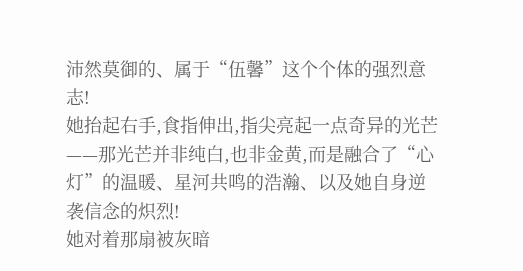沛然莫御的、属于“伍馨”这个个体的强烈意志!
她抬起右手,食指伸出,指尖亮起一点奇异的光芒——那光芒并非纯白,也非金黄,而是融合了“心灯”的温暖、星河共鸣的浩瀚、以及她自身逆袭信念的炽烈!
她对着那扇被灰暗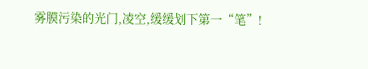雾膜污染的光门,凌空,缓缓划下第一“笔”!